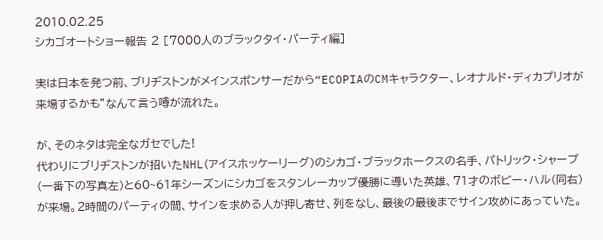2010.02.25
シカゴオートショー報告 2 [7000人のブラックタイ・パーティ編]

実は日本を発つ前、ブリヂストンがメインスポンサーだから“ECOPIAのCMキャラクター、レオナルド・ディカプリオが来場するかも”なんて言う噂が流れた。

が、そのネタは完全なガセでした!
代わりにブリヂストンが招いたNHL(アイスホッケーリーグ)のシカゴ・ブラックホークスの名手、パトリック・シャープ(一番下の写真左)と60~61年シーズンにシカゴをスタンレーカップ優勝に導いた英雄、71才のボビー・ハル(同右)が来場。2時間のパーティの間、サインを求める人が押し寄せ、列をなし、最後の最後までサイン攻めにあっていた。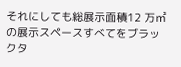それにしても総展示面積12 万㎡の展示スペースすべてをブラックタ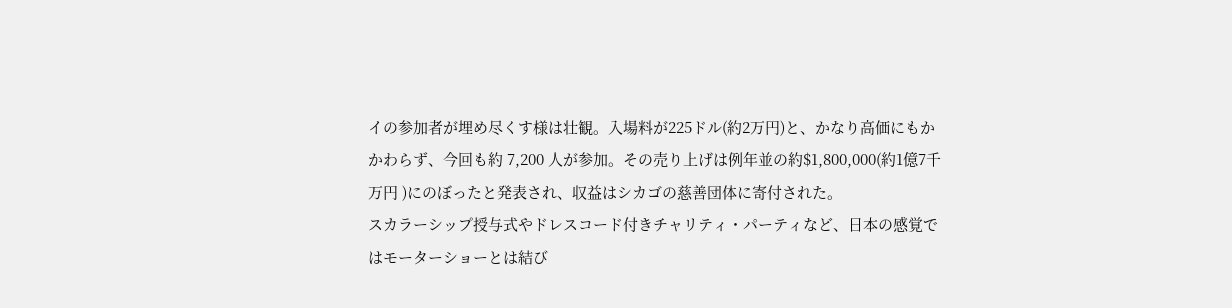イの参加者が埋め尽くす様は壮観。入場料が225ドル(約2万円)と、かなり高価にもかかわらず、今回も約 7,200 人が参加。その売り上げは例年並の約$1,800,000(約1億7千万円 )にのぼったと発表され、収益はシカゴの慈善団体に寄付された。
スカラーシップ授与式やドレスコード付きチャリティ・パーティなど、日本の感覚ではモーターショーとは結び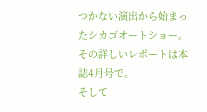つかない演出から始まったシカゴオートショー。その詳しいレポートは本誌4月号で。
そして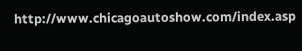http://www.chicagoautoshow.com/index.asp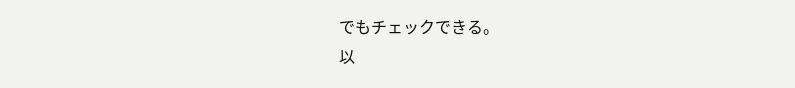でもチェックできる。
以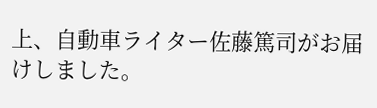上、自動車ライター佐藤篤司がお届けしました。